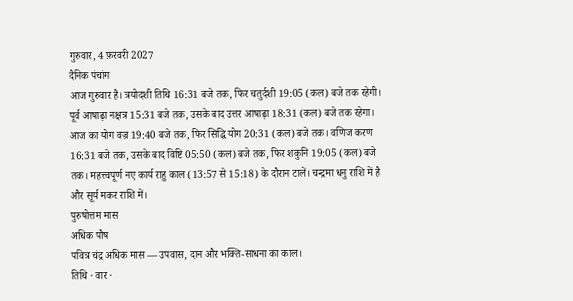गुरुवार, 4 फ़रवरी 2027
दैनिक पंचांग
आज गुरुवार है। त्रयोदशी तिथि 16:31 बजे तक, फिर चतुर्दशी 19:05 (कल) बजे तक रहेगी। पूर्व आषाढ़ा नक्षत्र 15:31 बजे तक, उसके बाद उत्तर आषाढ़ा 18:31 (कल) बजे तक रहेगा। आज का योग वज्र 19:40 बजे तक, फिर सिद्धि योग 20:31 (कल) बजे तक। वणिज करण 16:31 बजे तक, उसके बाद विष्टि 05:50 (कल) बजे तक, फिर शकुनि 19:05 (कल) बजे तक। महत्त्वपूर्ण नए कार्य राहु काल (13:57 से 15:18) के दौरान टालें। चन्द्रमा धनु राशि में है और सूर्य मकर राशि में।
पुरुषोत्तम मास
अधिक पौष
पवित्र चंद्र अधिक मास — उपवास, दान और भक्ति-साधना का काल।
तिथि · वार ·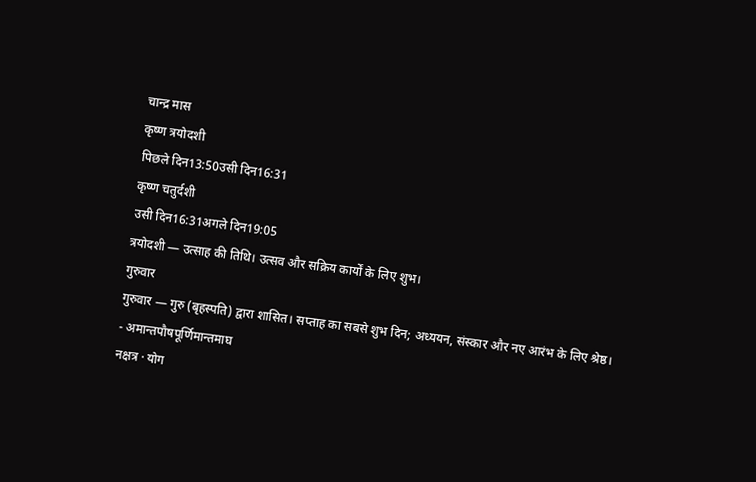चान्द्र मास
कृष्ण त्रयोदशी
पिछले दिन13:50उसी दिन16:31
कृष्ण चतुर्दशी
उसी दिन16:31अगले दिन19:05
त्रयोदशी — उत्साह की तिथि। उत्सव और सक्रिय कार्यों के लिए शुभ।
गुरुवार
गुरुवार — गुरु (बृहस्पति) द्वारा शासित। सप्ताह का सबसे शुभ दिन; अध्ययन, संस्कार और नए आरंभ के लिए श्रेष्ठ।
- अमान्तपौषपूर्णिमान्तमाघ
नक्षत्र · योग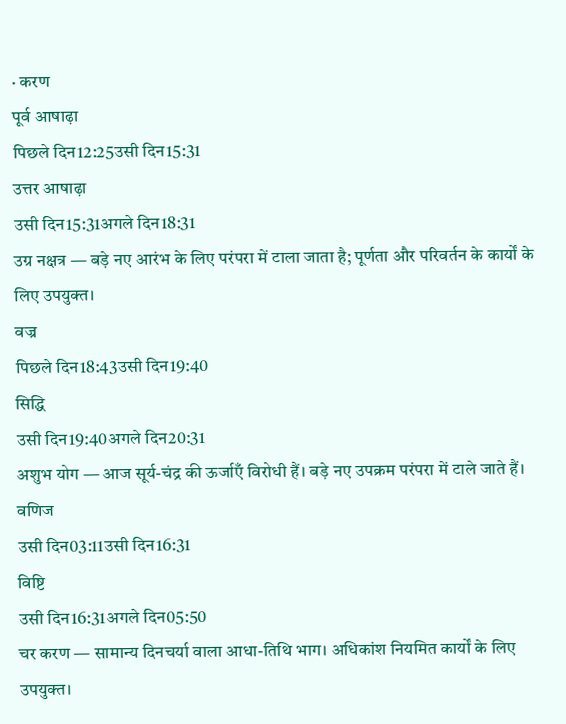· करण
पूर्व आषाढ़ा
पिछले दिन12:25उसी दिन15:31
उत्तर आषाढ़ा
उसी दिन15:31अगले दिन18:31
उग्र नक्षत्र — बड़े नए आरंभ के लिए परंपरा में टाला जाता है; पूर्णता और परिवर्तन के कार्यों के लिए उपयुक्त।
वज्र
पिछले दिन18:43उसी दिन19:40
सिद्धि
उसी दिन19:40अगले दिन20:31
अशुभ योग — आज सूर्य-चंद्र की ऊर्जाएँ विरोधी हैं। बड़े नए उपक्रम परंपरा में टाले जाते हैं।
वणिज
उसी दिन03:11उसी दिन16:31
विष्टि
उसी दिन16:31अगले दिन05:50
चर करण — सामान्य दिनचर्या वाला आधा-तिथि भाग। अधिकांश नियमित कार्यों के लिए उपयुक्त।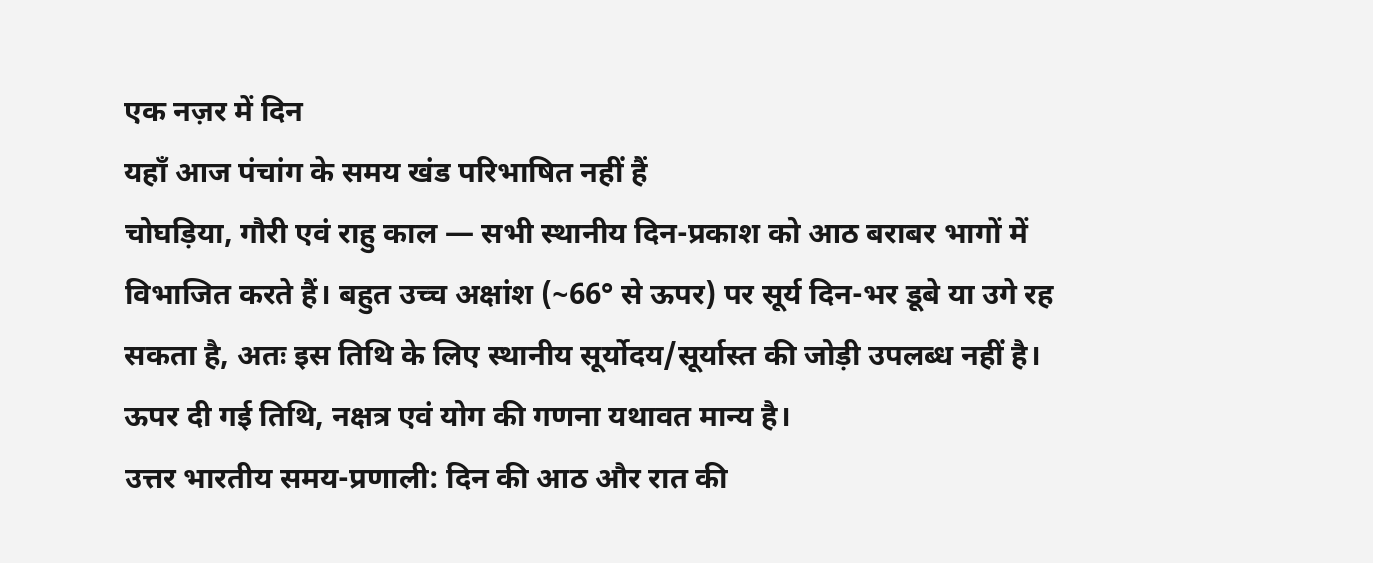एक नज़र में दिन
यहाँ आज पंचांग के समय खंड परिभाषित नहीं हैं
चोघड़िया, गौरी एवं राहु काल — सभी स्थानीय दिन-प्रकाश को आठ बराबर भागों में विभाजित करते हैं। बहुत उच्च अक्षांश (~66° से ऊपर) पर सूर्य दिन-भर डूबे या उगे रह सकता है, अतः इस तिथि के लिए स्थानीय सूर्योदय/सूर्यास्त की जोड़ी उपलब्ध नहीं है। ऊपर दी गई तिथि, नक्षत्र एवं योग की गणना यथावत मान्य है।
उत्तर भारतीय समय-प्रणाली: दिन की आठ और रात की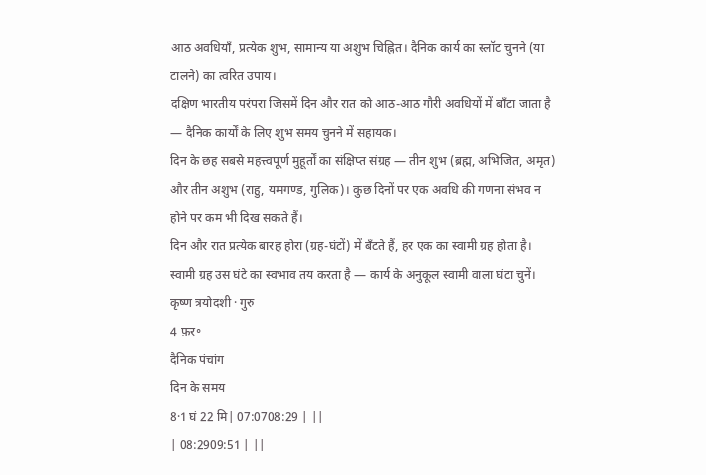आठ अवधियाँ, प्रत्येक शुभ, सामान्य या अशुभ चिह्नित। दैनिक कार्य का स्लॉट चुनने (या टालने) का त्वरित उपाय।
दक्षिण भारतीय परंपरा जिसमें दिन और रात को आठ-आठ गौरी अवधियों में बाँटा जाता है — दैनिक कार्यों के लिए शुभ समय चुनने में सहायक।
दिन के छह सबसे महत्त्वपूर्ण मुहूर्तों का संक्षिप्त संग्रह — तीन शुभ (ब्रह्म, अभिजित, अमृत) और तीन अशुभ (राहु, यमगण्ड, गुलिक)। कुछ दिनों पर एक अवधि की गणना संभव न होने पर कम भी दिख सकते हैं।
दिन और रात प्रत्येक बारह होरा (ग्रह-घंटों) में बँटते हैं, हर एक का स्वामी ग्रह होता है। स्वामी ग्रह उस घंटे का स्वभाव तय करता है — कार्य के अनुकूल स्वामी वाला घंटा चुनें।
कृष्ण त्रयोदशी · गुरु
4 फ़र॰
दैनिक पंचांग
दिन के समय
8·1 घं 22 मि| 07:0708:29 | ||
| 08:2909:51 | ||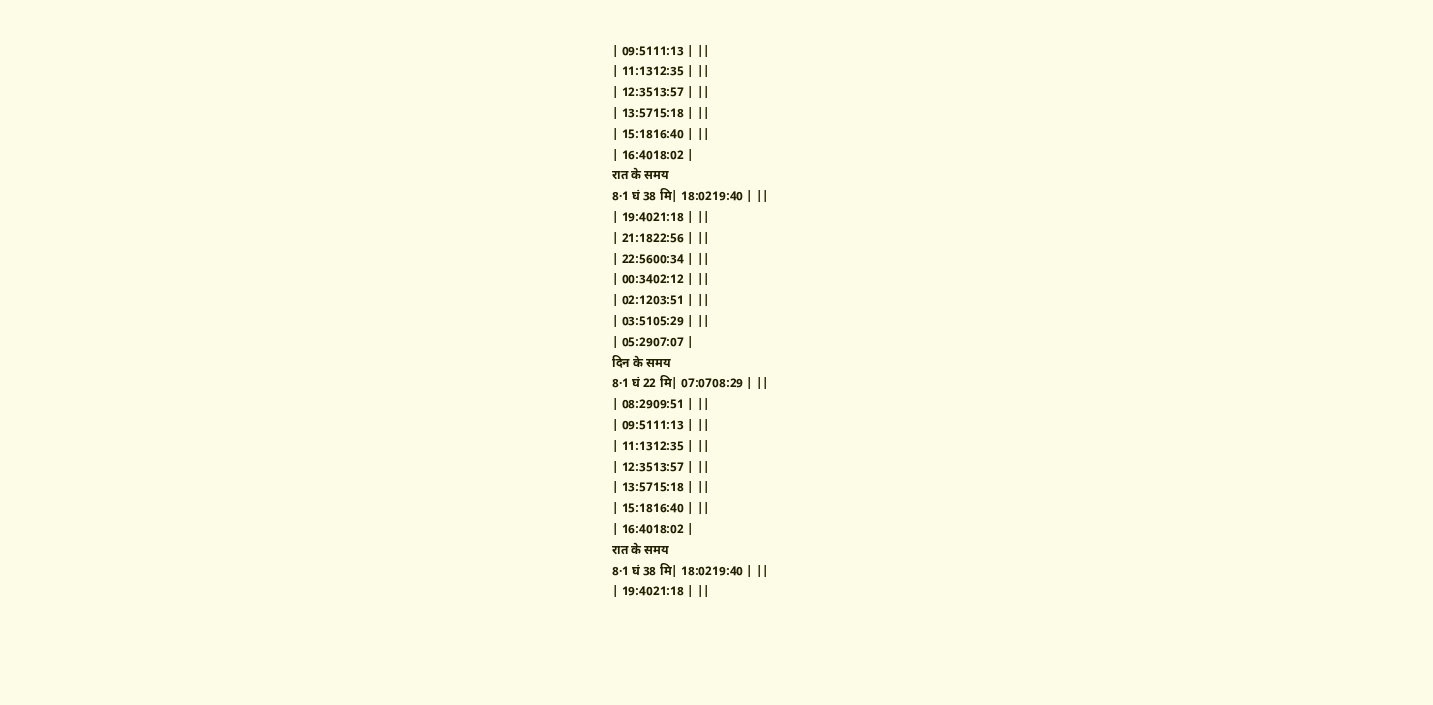| 09:5111:13 | ||
| 11:1312:35 | ||
| 12:3513:57 | ||
| 13:5715:18 | ||
| 15:1816:40 | ||
| 16:4018:02 |
रात के समय
8·1 घं 38 मि| 18:0219:40 | ||
| 19:4021:18 | ||
| 21:1822:56 | ||
| 22:5600:34 | ||
| 00:3402:12 | ||
| 02:1203:51 | ||
| 03:5105:29 | ||
| 05:2907:07 |
दिन के समय
8·1 घं 22 मि| 07:0708:29 | ||
| 08:2909:51 | ||
| 09:5111:13 | ||
| 11:1312:35 | ||
| 12:3513:57 | ||
| 13:5715:18 | ||
| 15:1816:40 | ||
| 16:4018:02 |
रात के समय
8·1 घं 38 मि| 18:0219:40 | ||
| 19:4021:18 | ||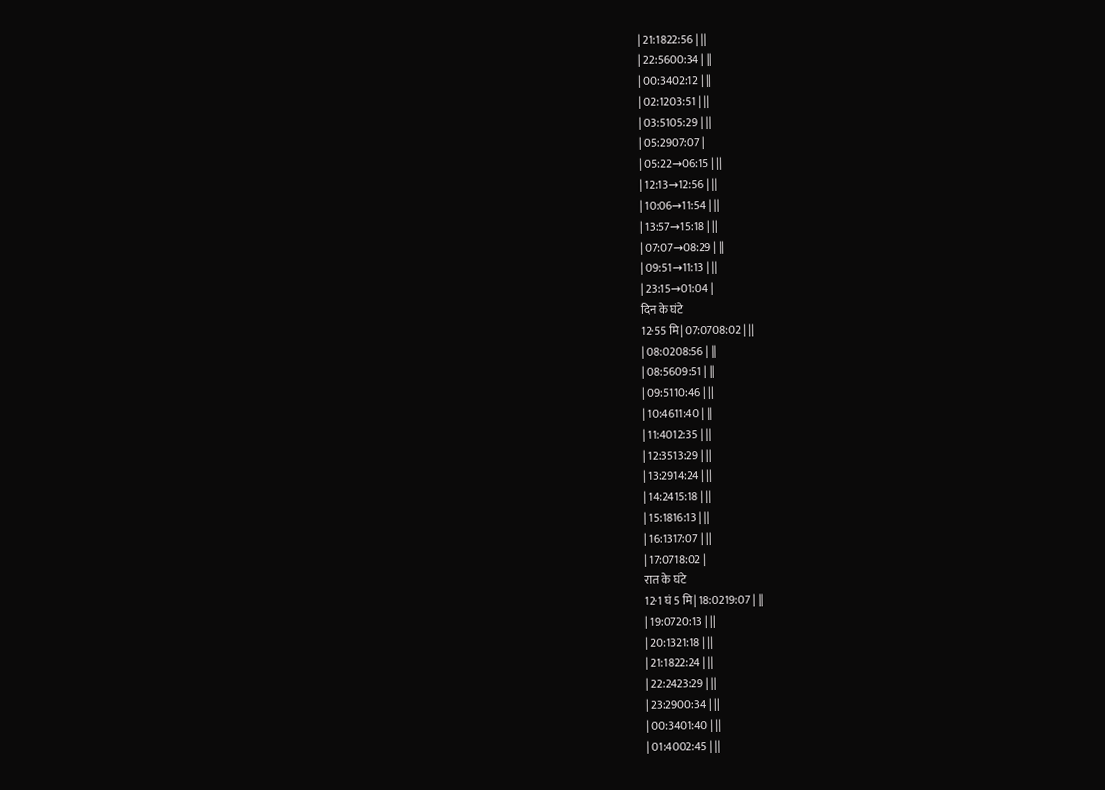| 21:1822:56 | ||
| 22:5600:34 | ||
| 00:3402:12 | ||
| 02:1203:51 | ||
| 03:5105:29 | ||
| 05:2907:07 |
| 05:22→06:15 | ||
| 12:13→12:56 | ||
| 10:06→11:54 | ||
| 13:57→15:18 | ||
| 07:07→08:29 | ||
| 09:51→11:13 | ||
| 23:15→01:04 |
दिन के घंटे
12·55 मि| 07:0708:02 | ||
| 08:0208:56 | ||
| 08:5609:51 | ||
| 09:5110:46 | ||
| 10:4611:40 | ||
| 11:4012:35 | ||
| 12:3513:29 | ||
| 13:2914:24 | ||
| 14:2415:18 | ||
| 15:1816:13 | ||
| 16:1317:07 | ||
| 17:0718:02 |
रात के घंटे
12·1 घं 5 मि| 18:0219:07 | ||
| 19:0720:13 | ||
| 20:1321:18 | ||
| 21:1822:24 | ||
| 22:2423:29 | ||
| 23:2900:34 | ||
| 00:3401:40 | ||
| 01:4002:45 | ||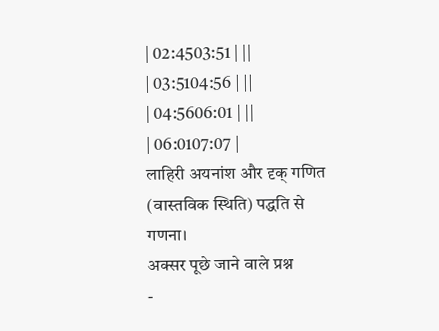| 02:4503:51 | ||
| 03:5104:56 | ||
| 04:5606:01 | ||
| 06:0107:07 |
लाहिरी अयनांश और दृक् गणित (वास्तविक स्थिति) पद्धति से गणना।
अक्सर पूछे जाने वाले प्रश्न
-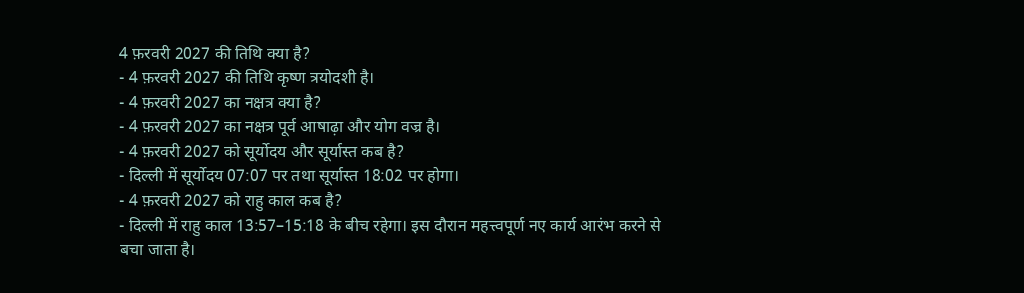4 फ़रवरी 2027 की तिथि क्या है?
- 4 फ़रवरी 2027 की तिथि कृष्ण त्रयोदशी है।
- 4 फ़रवरी 2027 का नक्षत्र क्या है?
- 4 फ़रवरी 2027 का नक्षत्र पूर्व आषाढ़ा और योग वज्र है।
- 4 फ़रवरी 2027 को सूर्योदय और सूर्यास्त कब है?
- दिल्ली में सूर्योदय 07:07 पर तथा सूर्यास्त 18:02 पर होगा।
- 4 फ़रवरी 2027 को राहु काल कब है?
- दिल्ली में राहु काल 13:57–15:18 के बीच रहेगा। इस दौरान महत्त्वपूर्ण नए कार्य आरंभ करने से बचा जाता है।